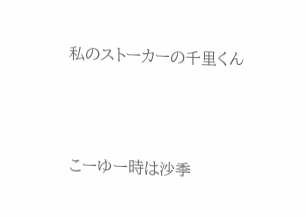私のストーカーの千里くん




こーゆー時は沙季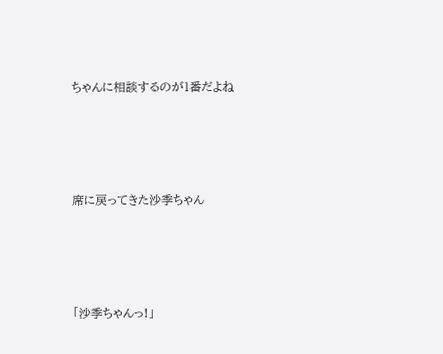ちゃんに相談するのが1番だよね






席に戻ってきた沙季ちゃん






「沙季ちゃんっ!」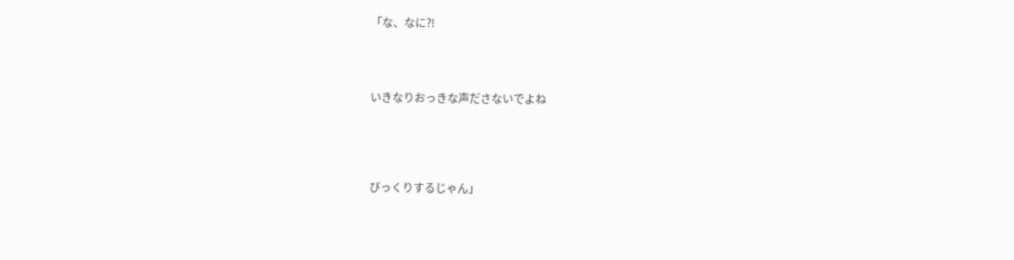「な、なに?!




いきなりおっきな声ださないでよね





びっくりするじゃん」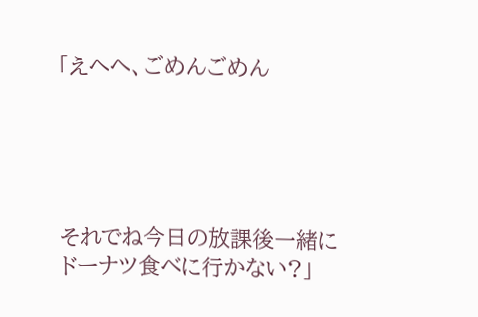「えへへ、ごめんごめん





それでね今日の放課後一緒にドーナツ食べに行かない?」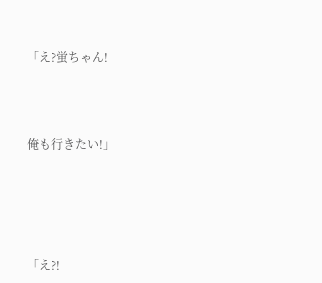「え?蛍ちゃん!




俺も行きたい!」






「え?!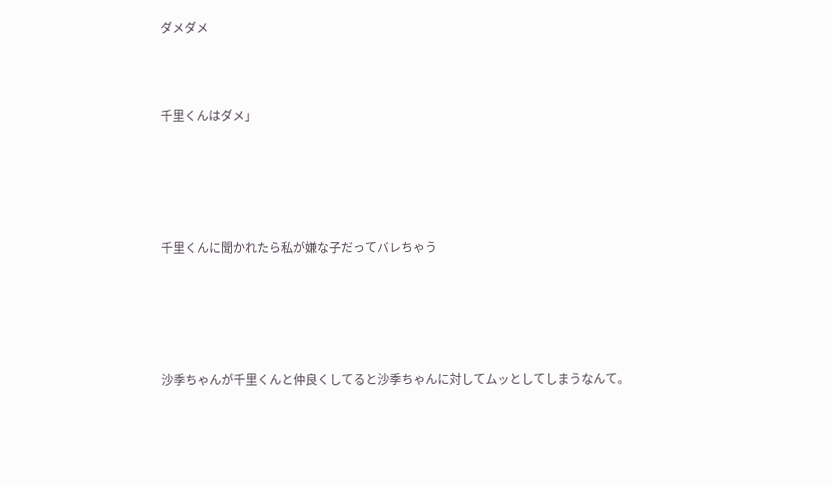ダメダメ



千里くんはダメ」





千里くんに聞かれたら私が嫌な子だってバレちゃう





沙季ちゃんが千里くんと仲良くしてると沙季ちゃんに対してムッとしてしまうなんて。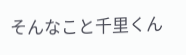そんなこと千里くん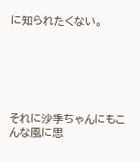に知られたくない。






それに沙季ちゃんにもこんな風に思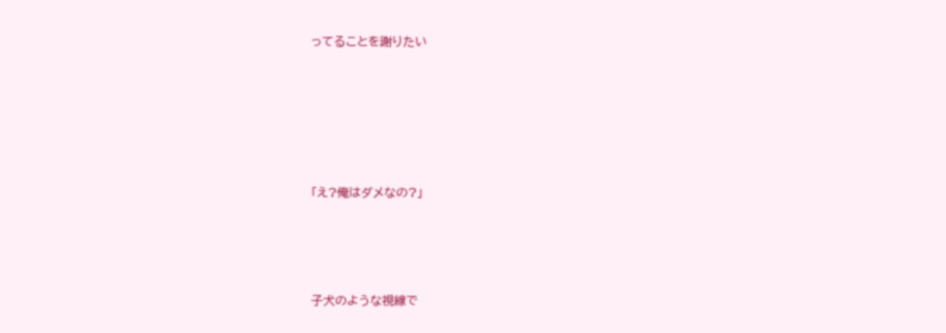ってることを謝りたい






「え?俺はダメなの?」




子犬のような視線で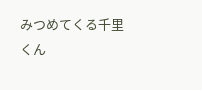みつめてくる千里くん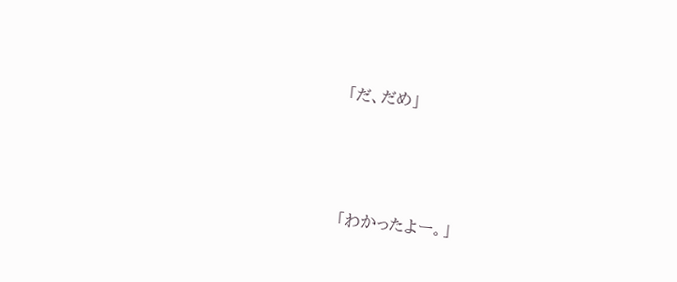「だ、だめ」






「わかったよー。」